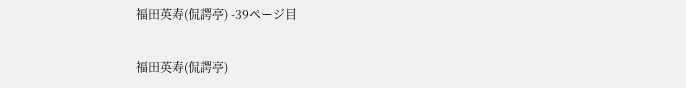福田英寿(侃諤亭) -39ページ目

福田英寿(侃諤亭)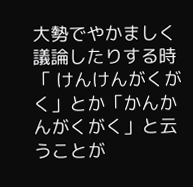大勢でやかましく議論したりする時「 けんけんがくがく」とか「かんかんがくがく」と云うことが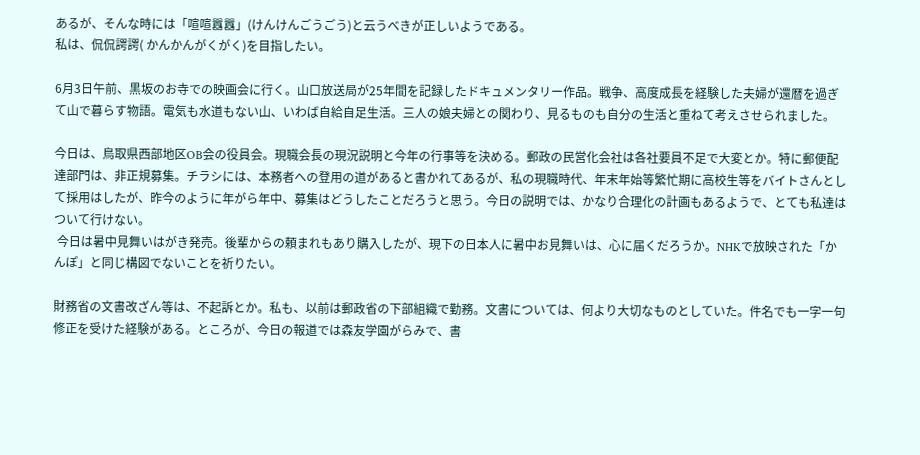あるが、そんな時には「喧喧囂囂」(けんけんごうごう)と云うべきが正しいようである。
私は、侃侃諤諤( かんかんがくがく)を目指したい。

6月3日午前、黒坂のお寺での映画会に行く。山口放送局が25年間を記録したドキュメンタリー作品。戦争、高度成長を経験した夫婦が還暦を過ぎて山で暮らす物語。電気も水道もない山、いわば自給自足生活。三人の娘夫婦との関わり、見るものも自分の生活と重ねて考えさせられました。

今日は、鳥取県西部地区OB会の役員会。現職会長の現況説明と今年の行事等を決める。郵政の民営化会社は各社要員不足で大変とか。特に郵便配達部門は、非正規募集。チラシには、本務者への登用の道があると書かれてあるが、私の現職時代、年末年始等繁忙期に高校生等をバイトさんとして採用はしたが、昨今のように年がら年中、募集はどうしたことだろうと思う。今日の説明では、かなり合理化の計画もあるようで、とても私達はついて行けない。
 今日は暑中見舞いはがき発売。後輩からの頼まれもあり購入したが、現下の日本人に暑中お見舞いは、心に届くだろうか。NHKで放映された「かんぽ」と同じ構図でないことを祈りたい。

財務省の文書改ざん等は、不起訴とか。私も、以前は郵政省の下部組織で勤務。文書については、何より大切なものとしていた。件名でも一字一句修正を受けた経験がある。ところが、今日の報道では森友学園がらみで、書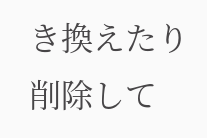き換えたり削除して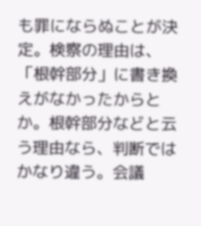も罪にならぬことが決定。検察の理由は、「根幹部分」に書き換えがなかったからとか。根幹部分などと云う理由なら、判断ではかなり違う。会議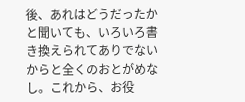後、あれはどうだったかと聞いても、いろいろ書き換えられてありでないからと全くのおとがめなし。これから、お役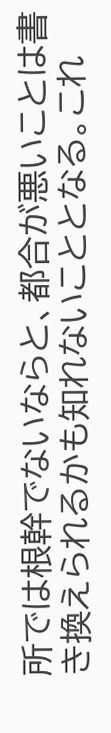所では根幹でないならと、都合が悪いことは書き換えられるかも知れないこととなる。これ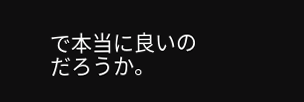で本当に良いのだろうか。